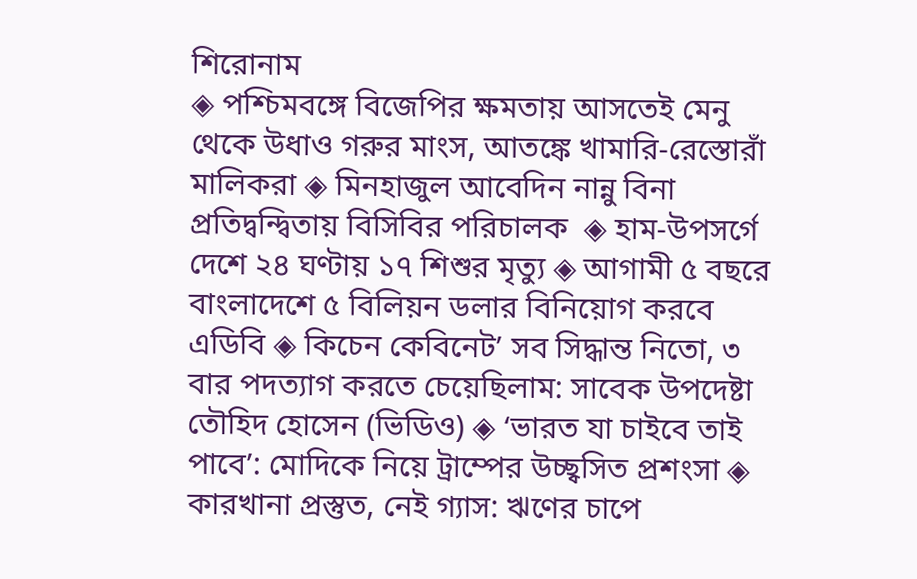শিরোনাম
◈ পশ্চিমবঙ্গে বিজেপির ক্ষমতায় আসতেই মেনু থেকে উধাও গরুর মাংস, আতঙ্কে খামারি-রেস্তোরাঁ মালিকরা ◈ মিনহাজুল আ‌বে‌দিন নান্নু বিনা প্রতিদ্বন্দ্বিতায় বিসিবির পরিচালক  ◈ হাম-উপসর্গে দেশে ২৪ ঘণ্টায় ১৭ শিশুর মৃত্যু ◈ আগামী ৫ বছরে বাংলাদেশে ৫ বিলিয়ন ডলার বিনিয়োগ করবে এডিবি ◈ কিচেন কেবিনেট’ সব সিদ্ধান্ত নিতো, ৩ বার পদত্যাগ করতে চেয়েছিলাম: সাবেক উপদেষ্টা তৌহিদ হোসেন (ভিডিও) ◈ ‘ভারত যা চাইবে তাই পাবে’: মোদিকে নিয়ে ট্রাম্পের উচ্ছ্বসিত প্রশংসা ◈ কারখানা প্রস্তুত, নেই গ্যাস: ঋণের চাপে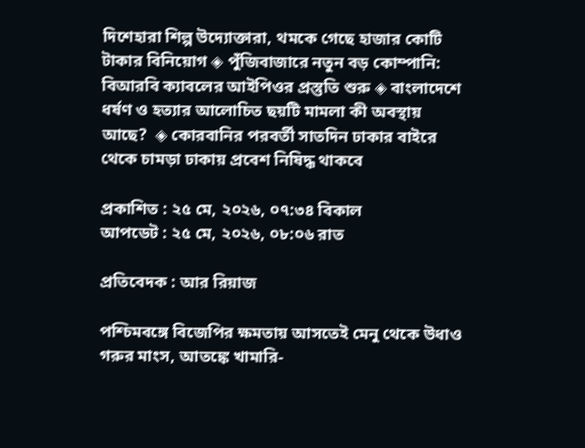দিশেহারা শিল্প উদ্যোক্তারা, থমকে গেছে হাজার কোটি টাকার বিনিয়োগ ◈ পুঁজিবাজারে নতুন বড় কোম্পানি: বিআরবি ক্যাবলের আইপিওর প্রস্তুতি শুরু ◈ বাংলাদেশে ধর্ষণ ও হত্যার আলোচিত ছয়টি মামলা কী অবস্থায় আছে?  ◈ কোরবানির পরবর্তী সাতদিন ঢাকার বাইরে থেকে চামড়া ঢাকায় প্রবেশ নিষিদ্ধ থাকবে

প্রকাশিত : ২৫ মে, ২০২৬, ০৭:৩৪ বিকাল
আপডেট : ২৫ মে, ২০২৬, ০৮:০৬ রাত

প্রতিবেদক : আর রিয়াজ

পশ্চিমবঙ্গে বিজেপির ক্ষমতায় আসতেই মেনু থেকে উধাও গরুর মাংস, আতঙ্কে খামারি-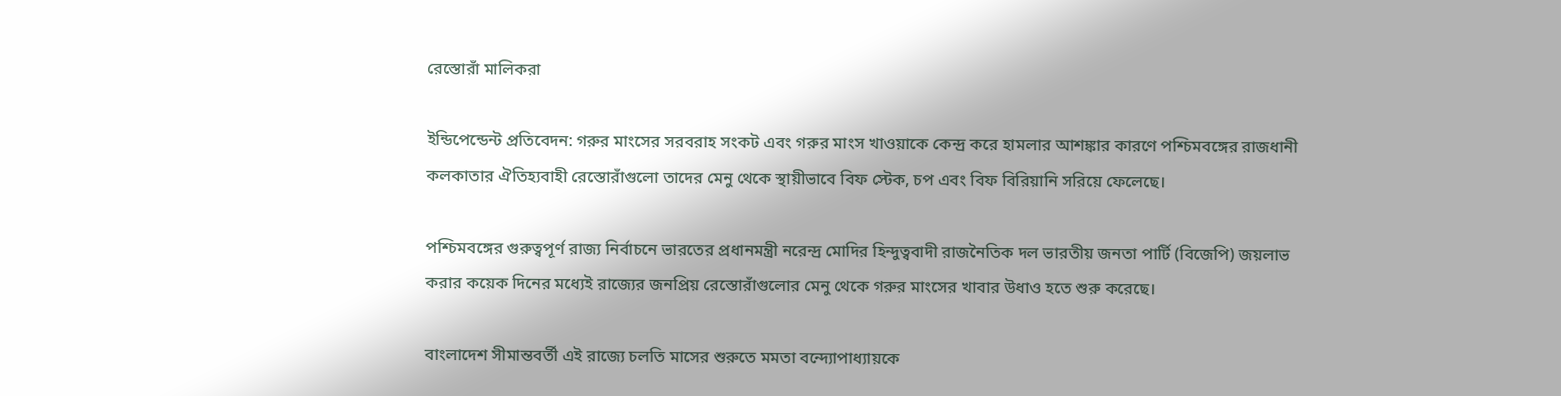রেস্তোরাঁ মালিকরা

ইন্ডিপেন্ডেন্ট প্রতিবেদন: গরুর মাংসের সরবরাহ সংকট এবং গরুর মাংস খাওয়াকে কেন্দ্র করে হামলার আশঙ্কার কারণে পশ্চিমবঙ্গের রাজধানী কলকাতার ঐতিহ্যবাহী রেস্তোরাঁগুলো তাদের মেনু থেকে স্থায়ীভাবে বিফ স্টেক, চপ এবং বিফ বিরিয়ানি সরিয়ে ফেলেছে।

পশ্চিমবঙ্গের গুরুত্বপূর্ণ রাজ্য নির্বাচনে ভারতের প্রধানমন্ত্রী নরেন্দ্র মোদির হিন্দুত্ববাদী রাজনৈতিক দল ভারতীয় জনতা পার্টি (বিজেপি) জয়লাভ করার কয়েক দিনের মধ্যেই রাজ্যের জনপ্রিয় রেস্তোরাঁগুলোর মেনু থেকে গরুর মাংসের খাবার উধাও হতে শুরু করেছে।

বাংলাদেশ সীমান্তবর্তী এই রাজ্যে চলতি মাসের শুরুতে মমতা বন্দ্যোপাধ্যায়কে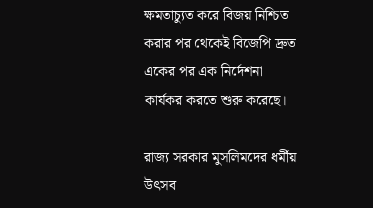ক্ষমতাচ্যুত করে বিজয় নিশ্চিত করার পর থেকেই বিজেপি দ্রুত একের পর এক নির্দেশনা কার্যকর করতে শুরু করেছে।

রাজ্য সরকার মুসলিমদের ধর্মীয় উৎসব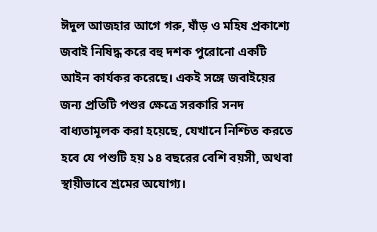ঈদুল আজহার আগে গরু, ষাঁড় ও মহিষ প্রকাশ্যে জবাই নিষিদ্ধ করে বহু দশক পুরোনো একটি আইন কার্যকর করেছে। একই সঙ্গে জবাইয়ের জন্য প্রতিটি পশুর ক্ষেত্রে সরকারি সনদ বাধ্যতামূলক করা হয়েছে, যেখানে নিশ্চিত করতে হবে যে পশুটি হয় ১৪ বছরের বেশি বয়সী, অথবা স্থায়ীভাবে শ্রমের অযোগ্য।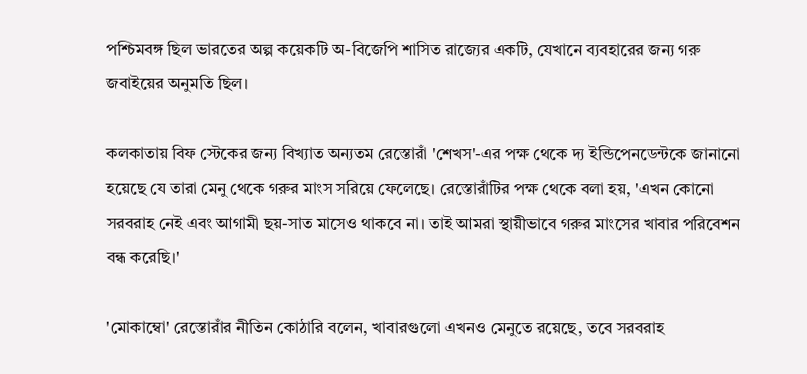পশ্চিমবঙ্গ ছিল ভারতের অল্প কয়েকটি অ-বিজেপি শাসিত রাজ্যের একটি, যেখানে ব্যবহারের জন্য গরু জবাইয়ের অনুমতি ছিল।

কলকাতায় বিফ স্টেকের জন্য বিখ্যাত অন্যতম রেস্তোরাঁ 'শেখস'-এর পক্ষ থেকে দ্য ইন্ডিপেনডেন্টকে জানানো হয়েছে যে তারা মেনু থেকে গরুর মাংস সরিয়ে ফেলেছে। রেস্তোরাঁটির পক্ষ থেকে বলা হয়, 'এখন কোনো সরবরাহ নেই এবং আগামী ছয়-সাত মাসেও থাকবে না। তাই আমরা স্থায়ীভাবে গরুর মাংসের খাবার পরিবেশন বন্ধ করেছি।'

'মোকাম্বো' রেস্তোরাঁর নীতিন কোঠারি বলেন, খাবারগুলো এখনও মেনুতে রয়েছে, তবে সরবরাহ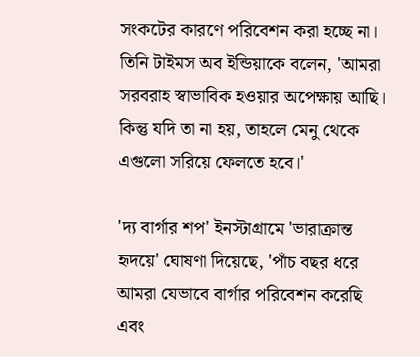সংকটের কারণে পরিবেশন করা হচ্ছে না। তিনি টাইমস অব ইন্ডিয়াকে বলেন, 'আমরা সরবরাহ স্বাভাবিক হওয়ার অপেক্ষায় আছি। কিন্তু যদি তা না হয়, তাহলে মেনু থেকে এগুলো সরিয়ে ফেলতে হবে।'

'দ্য বার্গার শপ' ইনস্টাগ্রামে 'ভারাক্রান্ত হৃদয়ে' ঘোষণা দিয়েছে, 'পাঁচ বছর ধরে আমরা যেভাবে বার্গার পরিবেশন করেছি এবং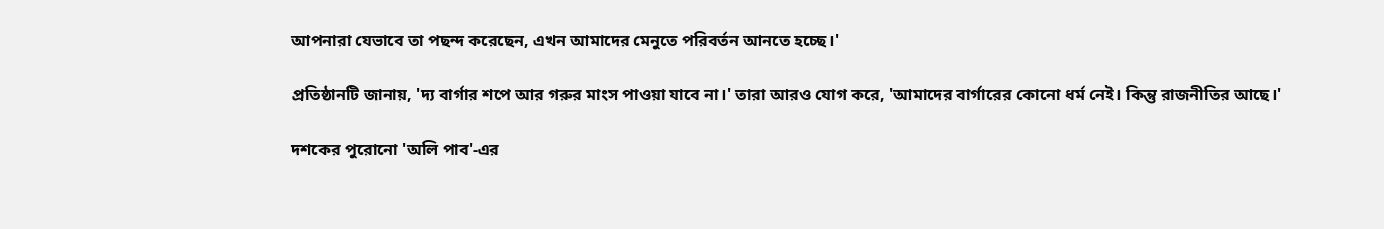আপনারা যেভাবে তা পছন্দ করেছেন, এখন আমাদের মেনুতে পরিবর্তন আনতে হচ্ছে।'

প্রতিষ্ঠানটি জানায়, 'দ্য বার্গার শপে আর গরুর মাংস পাওয়া যাবে না।' তারা আরও যোগ করে, 'আমাদের বার্গারের কোনো ধর্ম নেই। কিন্তু রাজনীতির আছে।'

দশকের পুরোনো 'অলি পাব'-এর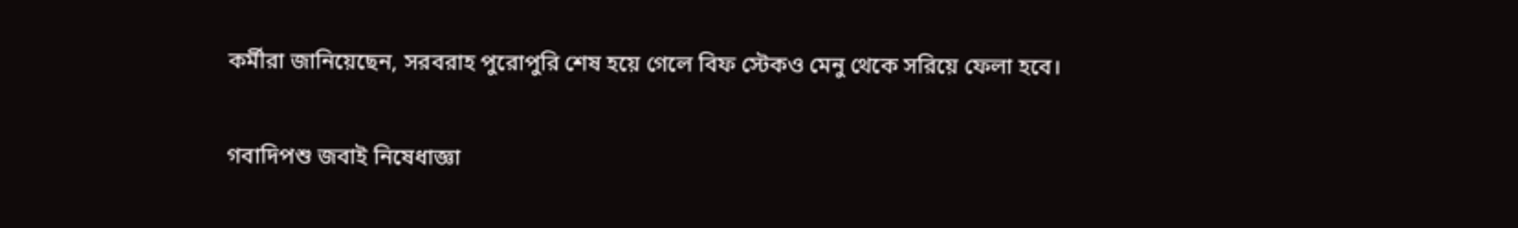কর্মীরা জানিয়েছেন, সরবরাহ পুরোপুরি শেষ হয়ে গেলে বিফ স্টেকও মেনু থেকে সরিয়ে ফেলা হবে।

গবাদিপশু জবাই নিষেধাজ্ঞা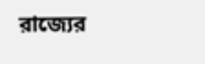রাজ্যের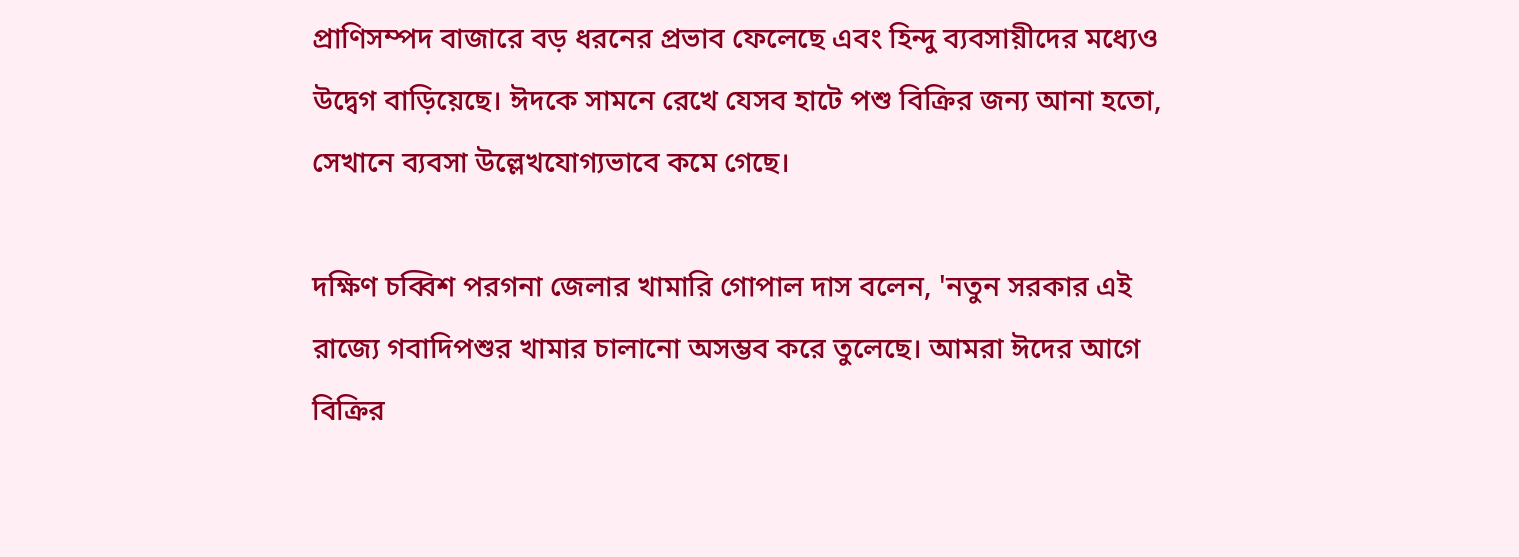প্রাণিসম্পদ বাজারে বড় ধরনের প্রভাব ফেলেছে এবং হিন্দু ব্যবসায়ীদের মধ্যেও উদ্বেগ বাড়িয়েছে। ঈদকে সামনে রেখে যেসব হাটে পশু বিক্রির জন্য আনা হতো, সেখানে ব্যবসা উল্লেখযোগ্যভাবে কমে গেছে।

দক্ষিণ চব্বিশ পরগনা জেলার খামারি গোপাল দাস বলেন, 'নতুন সরকার এই রাজ্যে গবাদিপশুর খামার চালানো অসম্ভব করে তুলেছে। আমরা ঈদের আগে বিক্রির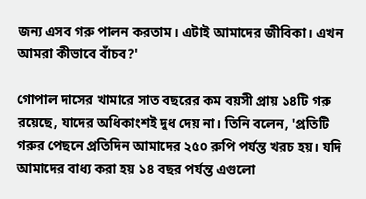জন্য এসব গরু পালন করতাম। এটাই আমাদের জীবিকা। এখন আমরা কীভাবে বাঁচব?'

গোপাল দাসের খামারে সাত বছরের কম বয়সী প্রায় ১৪টি গরু রয়েছে, যাদের অধিকাংশই দুধ দেয় না। তিনি বলেন, 'প্রতিটি গরুর পেছনে প্রতিদিন আমাদের ২৫০ রুপি পর্যন্ত খরচ হয়। যদি আমাদের বাধ্য করা হয় ১৪ বছর পর্যন্ত এগুলো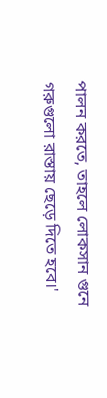পালন করতে, তাহলে লোকসান গুনে গরুগুলো রাস্তায় ছেড়ে দিতে হবে।'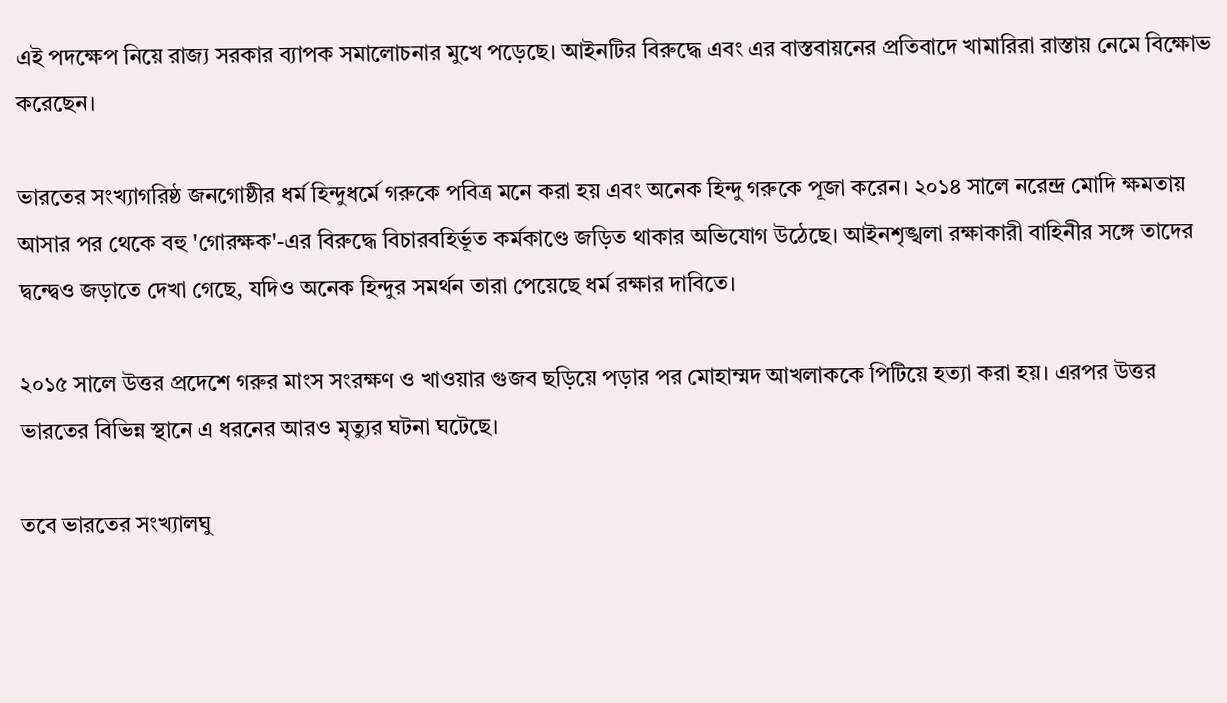এই পদক্ষেপ নিয়ে রাজ্য সরকার ব্যাপক সমালোচনার মুখে পড়েছে। আইনটির বিরুদ্ধে এবং এর বাস্তবায়নের প্রতিবাদে খামারিরা রাস্তায় নেমে বিক্ষোভ করেছেন।

ভারতের সংখ্যাগরিষ্ঠ জনগোষ্ঠীর ধর্ম হিন্দুধর্মে গরুকে পবিত্র মনে করা হয় এবং অনেক হিন্দু গরুকে পূজা করেন। ২০১৪ সালে নরেন্দ্র মোদি ক্ষমতায় আসার পর থেকে বহু 'গোরক্ষক'-এর বিরুদ্ধে বিচারবহির্ভূত কর্মকাণ্ডে জড়িত থাকার অভিযোগ উঠেছে। আইনশৃঙ্খলা রক্ষাকারী বাহিনীর সঙ্গে তাদের দ্বন্দ্বেও জড়াতে দেখা গেছে, যদিও অনেক হিন্দুর সমর্থন তারা পেয়েছে ধর্ম রক্ষার দাবিতে।

২০১৫ সালে উত্তর প্রদেশে গরুর মাংস সংরক্ষণ ও খাওয়ার গুজব ছড়িয়ে পড়ার পর মোহাম্মদ আখলাককে পিটিয়ে হত্যা করা হয়। এরপর উত্তর ভারতের বিভিন্ন স্থানে এ ধরনের আরও মৃত্যুর ঘটনা ঘটেছে।

তবে ভারতের সংখ্যালঘু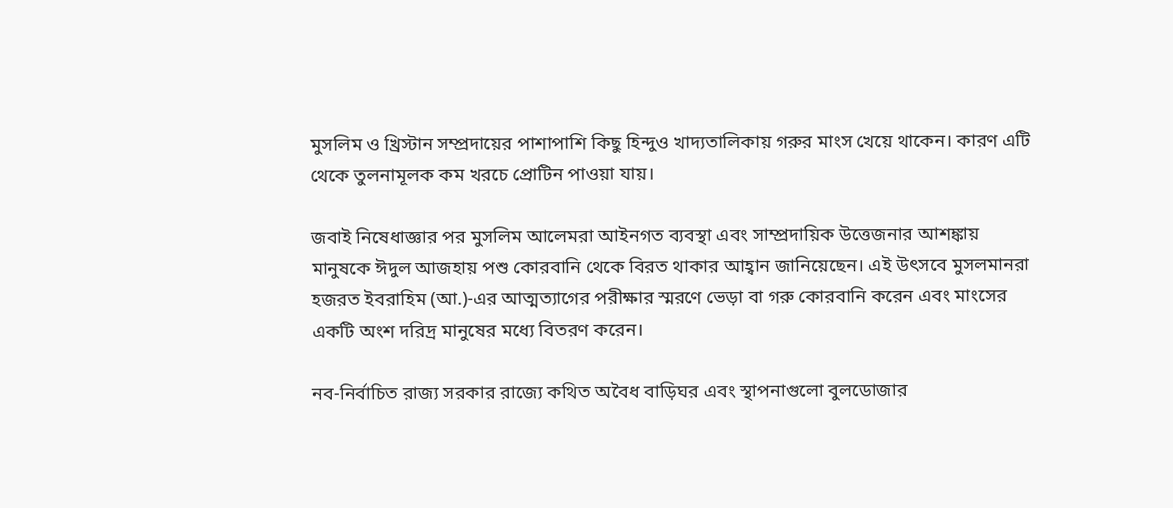মুসলিম ও খ্রিস্টান সম্প্রদায়ের পাশাপাশি কিছু হিন্দুও খাদ্যতালিকায় গরুর মাংস খেয়ে থাকেন। কারণ এটি থেকে তুলনামূলক কম খরচে প্রোটিন পাওয়া যায়।

জবাই নিষেধাজ্ঞার পর মুসলিম আলেমরা আইনগত ব্যবস্থা এবং সাম্প্রদায়িক উত্তেজনার আশঙ্কায় মানুষকে ঈদুল আজহায় পশু কোরবানি থেকে বিরত থাকার আহ্বান জানিয়েছেন। এই উৎসবে মুসলমানরা হজরত ইবরাহিম (আ.)-এর আত্মত্যাগের পরীক্ষার স্মরণে ভেড়া বা গরু কোরবানি করেন এবং মাংসের একটি অংশ দরিদ্র মানুষের মধ্যে বিতরণ করেন।

নব-নির্বাচিত রাজ্য সরকার রাজ্যে কথিত অবৈধ বাড়িঘর এবং স্থাপনাগুলো বুলডোজার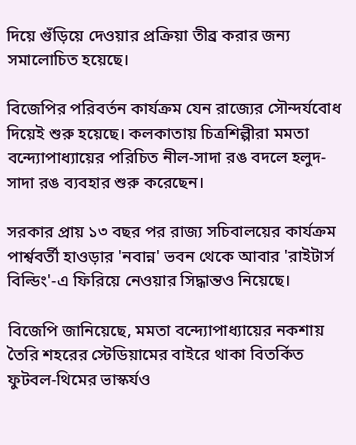দিয়ে গুঁড়িয়ে দেওয়ার প্রক্রিয়া তীব্র করার জন্য সমালোচিত হয়েছে।

বিজেপির পরিবর্তন কার্যক্রম যেন রাজ্যের সৌন্দর্যবোধ দিয়েই শুরু হয়েছে। কলকাতায় চিত্রশিল্পীরা মমতা বন্দ্যোপাধ্যায়ের পরিচিত নীল-সাদা রঙ বদলে হলুদ-সাদা রঙ ব্যবহার শুরু করেছেন।

সরকার প্রায় ১৩ বছর পর রাজ্য সচিবালয়ের কার্যক্রম পার্শ্ববর্তী হাওড়ার 'নবান্ন' ভবন থেকে আবার 'রাইটার্স বিল্ডিং'-এ ফিরিয়ে নেওয়ার সিদ্ধান্তও নিয়েছে।

বিজেপি জানিয়েছে, মমতা বন্দ্যোপাধ্যায়ের নকশায় তৈরি শহরের স্টেডিয়ামের বাইরে থাকা বিতর্কিত ফুটবল-থিমের ভাস্কর্যও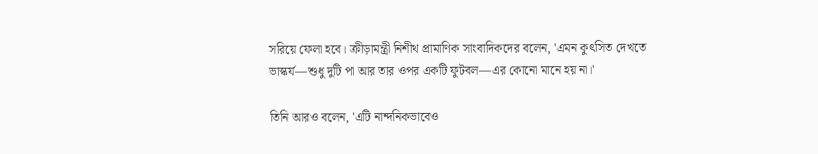সরিয়ে ফেলা হবে। ক্রীড়ামন্ত্রী নিশীথ প্রামাণিক সাংবাদিকদের বলেন, 'এমন কুৎসিত দেখতে ভাস্কর্য—শুধু দুটি পা আর তার ওপর একটি ফুটবল—এর কোনো মানে হয় না।'

তিনি আরও বলেন, 'এটি নান্দনিকভাবেও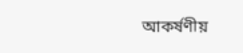আকর্ষণীয়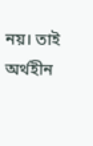নয়। তাই অর্থহীন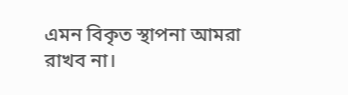এমন বিকৃত স্থাপনা আমরা রাখব না।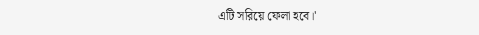এটি সরিয়ে ফেলা হবে।'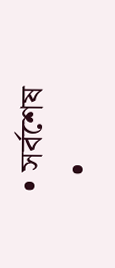• সর্বশেষ
  •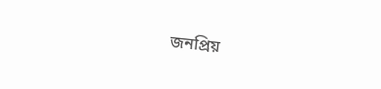জনপ্রিয়